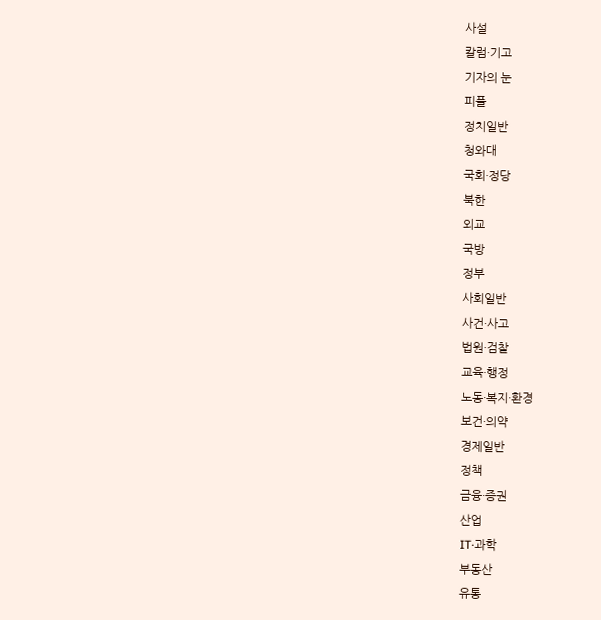사설
칼럼·기고
기자의 눈
피플
정치일반
청와대
국회·정당
북한
외교
국방
정부
사회일반
사건·사고
법원·검찰
교육·행정
노동·복지·환경
보건·의약
경제일반
정책
금융·증권
산업
IT·과학
부동산
유통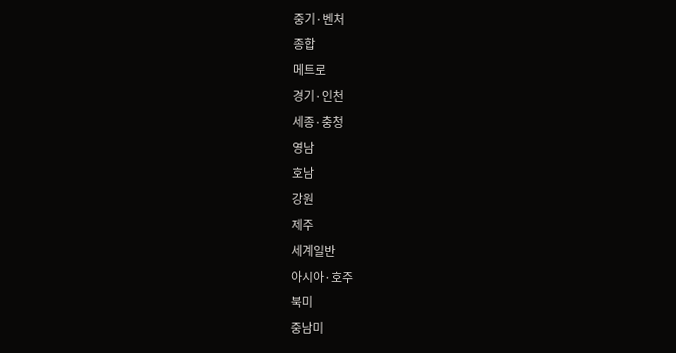중기·벤처
종합
메트로
경기·인천
세종·충청
영남
호남
강원
제주
세계일반
아시아·호주
북미
중남미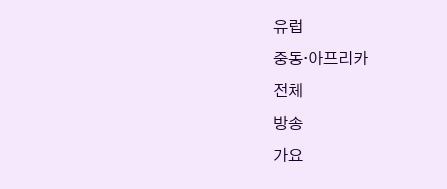유럽
중동·아프리카
전체
방송
가요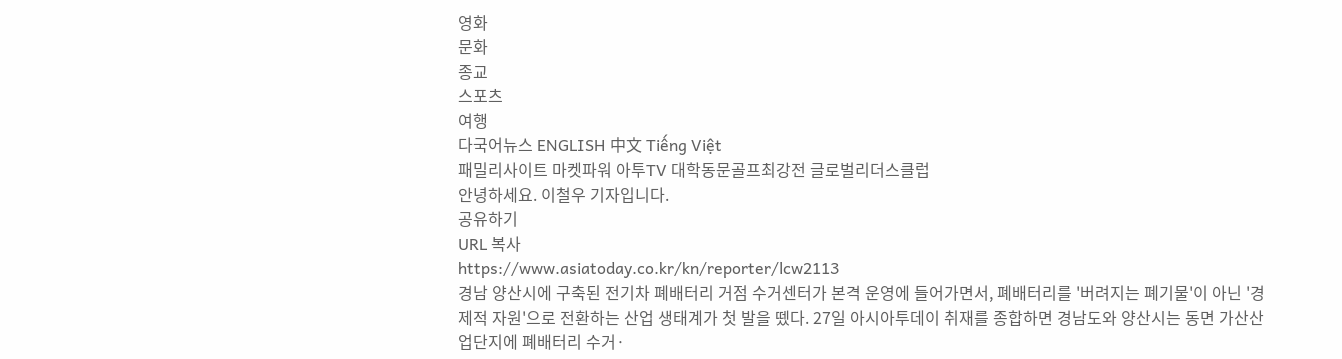영화
문화
종교
스포츠
여행
다국어뉴스 ENGLISH 中文 Tiếng Việt
패밀리사이트 마켓파워 아투TV 대학동문골프최강전 글로벌리더스클럽
안녕하세요. 이철우 기자입니다.
공유하기
URL 복사
https://www.asiatoday.co.kr/kn/reporter/lcw2113
경남 양산시에 구축된 전기차 폐배터리 거점 수거센터가 본격 운영에 들어가면서, 폐배터리를 '버려지는 폐기물'이 아닌 '경제적 자원'으로 전환하는 산업 생태계가 첫 발을 뗐다. 27일 아시아투데이 취재를 종합하면 경남도와 양산시는 동면 가산산업단지에 폐배터리 수거·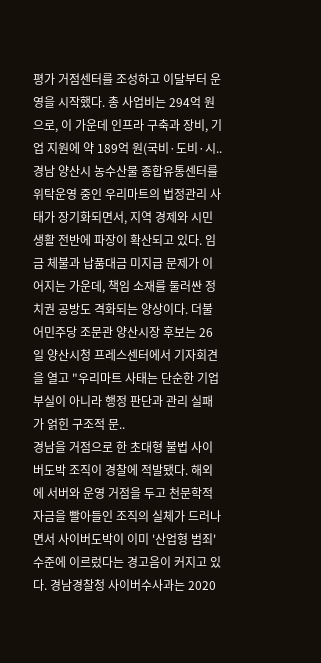평가 거점센터를 조성하고 이달부터 운영을 시작했다. 총 사업비는 294억 원으로, 이 가운데 인프라 구축과 장비, 기업 지원에 약 189억 원(국비·도비·시..
경남 양산시 농수산물 종합유통센터를 위탁운영 중인 우리마트의 법정관리 사태가 장기화되면서, 지역 경제와 시민 생활 전반에 파장이 확산되고 있다. 임금 체불과 납품대금 미지급 문제가 이어지는 가운데, 책임 소재를 둘러싼 정치권 공방도 격화되는 양상이다. 더불어민주당 조문관 양산시장 후보는 26일 양산시청 프레스센터에서 기자회견을 열고 "우리마트 사태는 단순한 기업 부실이 아니라 행정 판단과 관리 실패가 얽힌 구조적 문..
경남을 거점으로 한 초대형 불법 사이버도박 조직이 경찰에 적발됐다. 해외에 서버와 운영 거점을 두고 천문학적 자금을 빨아들인 조직의 실체가 드러나면서 사이버도박이 이미 '산업형 범죄' 수준에 이르렀다는 경고음이 커지고 있다. 경남경찰청 사이버수사과는 2020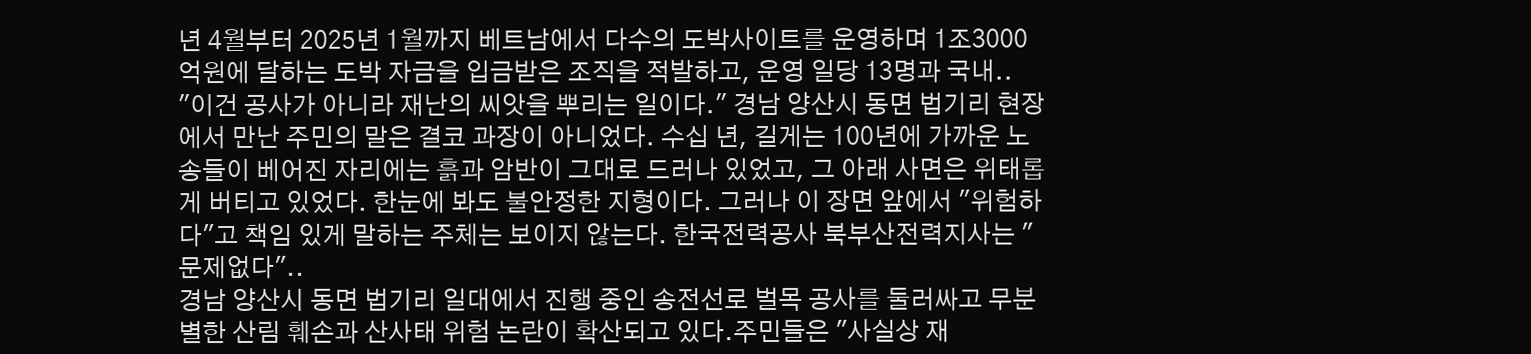년 4월부터 2025년 1월까지 베트남에서 다수의 도박사이트를 운영하며 1조3000억원에 달하는 도박 자금을 입금받은 조직을 적발하고, 운영 일당 13명과 국내..
"이건 공사가 아니라 재난의 씨앗을 뿌리는 일이다." 경남 양산시 동면 법기리 현장에서 만난 주민의 말은 결코 과장이 아니었다. 수십 년, 길게는 100년에 가까운 노송들이 베어진 자리에는 흙과 암반이 그대로 드러나 있었고, 그 아래 사면은 위태롭게 버티고 있었다. 한눈에 봐도 불안정한 지형이다. 그러나 이 장면 앞에서 "위험하다"고 책임 있게 말하는 주체는 보이지 않는다. 한국전력공사 북부산전력지사는 "문제없다"..
경남 양산시 동면 법기리 일대에서 진행 중인 송전선로 벌목 공사를 둘러싸고 무분별한 산림 훼손과 산사태 위험 논란이 확산되고 있다.주민들은 "사실상 재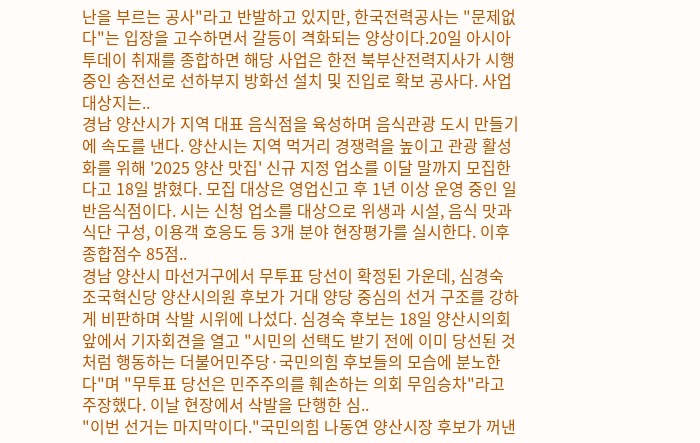난을 부르는 공사"라고 반발하고 있지만, 한국전력공사는 "문제없다"는 입장을 고수하면서 갈등이 격화되는 양상이다.20일 아시아투데이 취재를 종합하면 해당 사업은 한전 북부산전력지사가 시행 중인 송전선로 선하부지 방화선 설치 및 진입로 확보 공사다. 사업 대상지는..
경남 양산시가 지역 대표 음식점을 육성하며 음식관광 도시 만들기에 속도를 낸다. 양산시는 지역 먹거리 경쟁력을 높이고 관광 활성화를 위해 '2025 양산 맛집' 신규 지정 업소를 이달 말까지 모집한다고 18일 밝혔다. 모집 대상은 영업신고 후 1년 이상 운영 중인 일반음식점이다. 시는 신청 업소를 대상으로 위생과 시설, 음식 맛과 식단 구성, 이용객 호응도 등 3개 분야 현장평가를 실시한다. 이후 종합점수 85점..
경남 양산시 마선거구에서 무투표 당선이 확정된 가운데, 심경숙 조국혁신당 양산시의원 후보가 거대 양당 중심의 선거 구조를 강하게 비판하며 삭발 시위에 나섰다. 심경숙 후보는 18일 양산시의회 앞에서 기자회견을 열고 "시민의 선택도 받기 전에 이미 당선된 것처럼 행동하는 더불어민주당·국민의힘 후보들의 모습에 분노한다"며 "무투표 당선은 민주주의를 훼손하는 의회 무임승차"라고 주장했다. 이날 현장에서 삭발을 단행한 심..
"이번 선거는 마지막이다."국민의힘 나동연 양산시장 후보가 꺼낸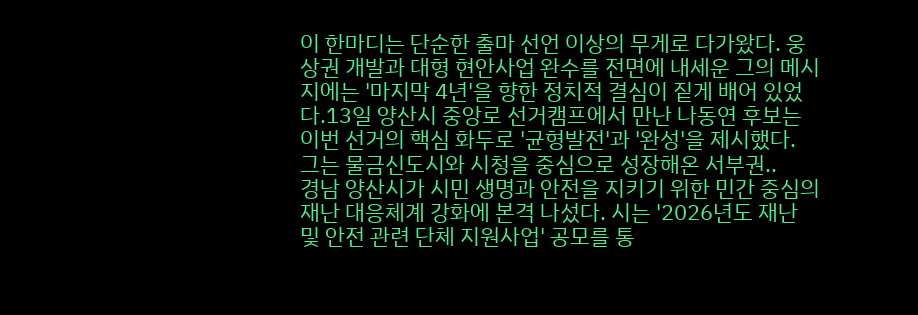이 한마디는 단순한 출마 선언 이상의 무게로 다가왔다. 웅상권 개발과 대형 현안사업 완수를 전면에 내세운 그의 메시지에는 '마지막 4년'을 향한 정치적 결심이 짙게 배어 있었다.13일 양산시 중앙로 선거캠프에서 만난 나동연 후보는 이번 선거의 핵심 화두로 '균형발전'과 '완성'을 제시했다. 그는 물금신도시와 시청을 중심으로 성장해온 서부권..
경남 양산시가 시민 생명과 안전을 지키기 위한 민간 중심의 재난 대응체계 강화에 본격 나섰다. 시는 '2026년도 재난 및 안전 관련 단체 지원사업' 공모를 통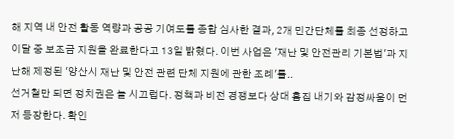해 지역 내 안전 활동 역량과 공공 기여도를 종합 심사한 결과, 2개 민간단체를 최종 선정하고 이달 중 보조금 지원을 완료한다고 13일 밝혔다. 이번 사업은 '재난 및 안전관리 기본법'과 지난해 제정된 '양산시 재난 및 안전 관련 단체 지원에 관한 조례'를..
선거철만 되면 정치권은 늘 시끄럽다. 정책과 비전 경쟁보다 상대 흠집 내기와 감정싸움이 먼저 등장한다. 확인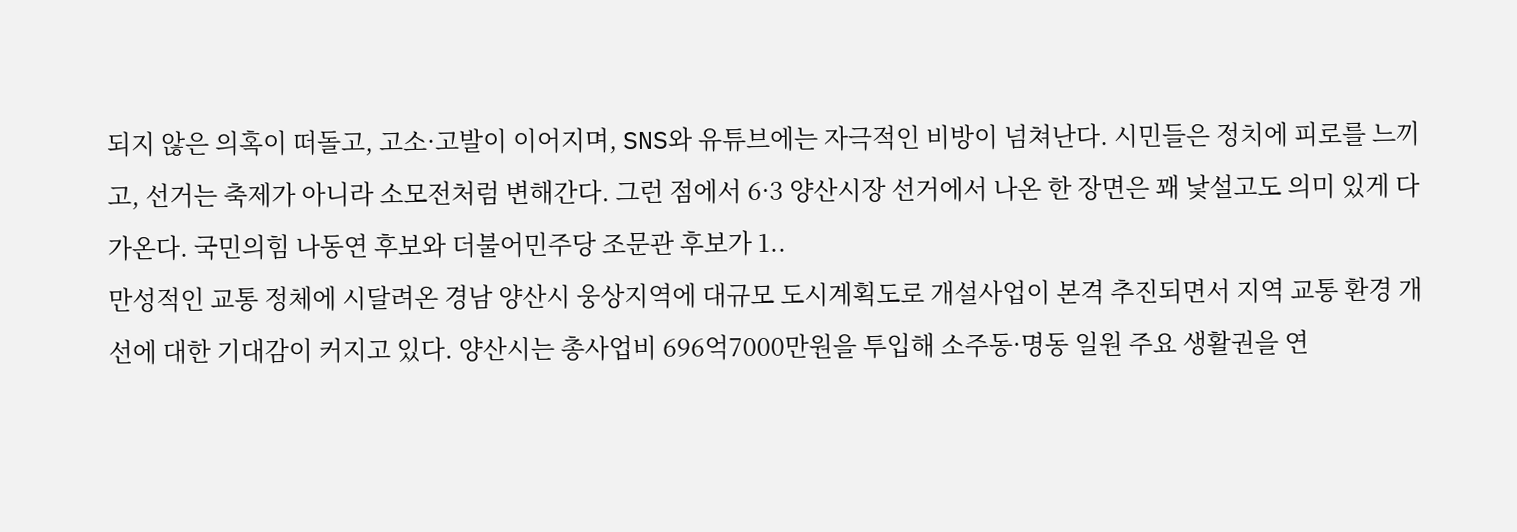되지 않은 의혹이 떠돌고, 고소·고발이 이어지며, SNS와 유튜브에는 자극적인 비방이 넘쳐난다. 시민들은 정치에 피로를 느끼고, 선거는 축제가 아니라 소모전처럼 변해간다. 그런 점에서 6·3 양산시장 선거에서 나온 한 장면은 꽤 낯설고도 의미 있게 다가온다. 국민의힘 나동연 후보와 더불어민주당 조문관 후보가 1..
만성적인 교통 정체에 시달려온 경남 양산시 웅상지역에 대규모 도시계획도로 개설사업이 본격 추진되면서 지역 교통 환경 개선에 대한 기대감이 커지고 있다. 양산시는 총사업비 696억7000만원을 투입해 소주동·명동 일원 주요 생활권을 연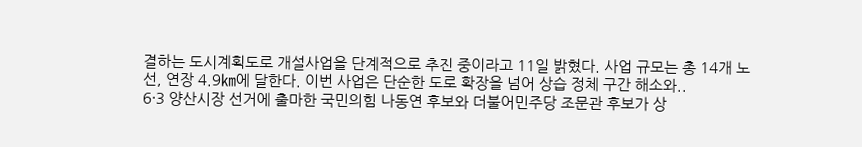결하는 도시계획도로 개설사업을 단계적으로 추진 중이라고 11일 밝혔다. 사업 규모는 총 14개 노선, 연장 4.9㎞에 달한다. 이번 사업은 단순한 도로 확장을 넘어 상습 정체 구간 해소와..
6·3 양산시장 선거에 출마한 국민의힘 나동연 후보와 더불어민주당 조문관 후보가 상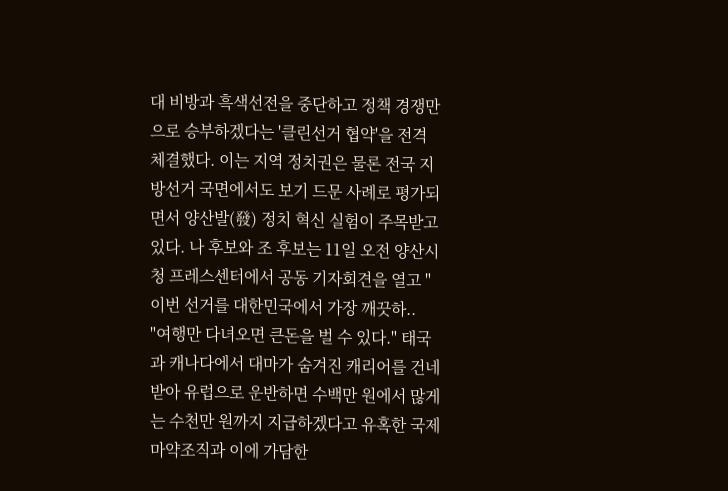대 비방과 흑색선전을 중단하고 정책 경쟁만으로 승부하겠다는 '클린선거 협약'을 전격 체결했다. 이는 지역 정치권은 물론 전국 지방선거 국면에서도 보기 드문 사례로 평가되면서 양산발(發) 정치 혁신 실험이 주목받고 있다. 나 후보와 조 후보는 11일 오전 양산시청 프레스센터에서 공동 기자회견을 열고 "이번 선거를 대한민국에서 가장 깨끗하..
"여행만 다녀오면 큰돈을 벌 수 있다." 태국과 캐나다에서 대마가 숨겨진 캐리어를 건네받아 유럽으로 운반하면 수백만 원에서 많게는 수천만 원까지 지급하겠다고 유혹한 국제마약조직과 이에 가담한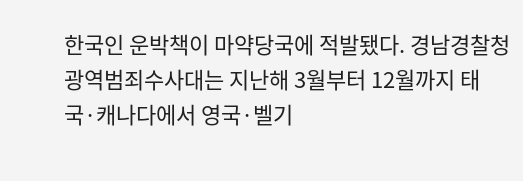한국인 운박책이 마약당국에 적발됐다. 경남경찰청 광역범죄수사대는 지난해 3월부터 12월까지 태국·캐나다에서 영국·벨기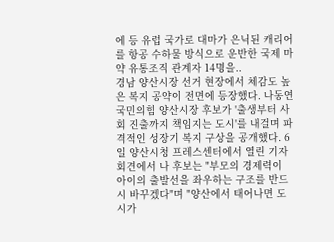에 등 유럽 국가로 대마가 은닉된 캐리어를 항공 수하물 방식으로 운반한 국제 마약 유통조직 관계자 14명을..
경남 양산시장 선거 현장에서 체감도 높은 복지 공약이 전면에 등장했다. 나동연 국민의힘 양산시장 후보가 '출생부터 사회 진출까지 책임지는 도시'를 내걸며 파격적인 성장기 복지 구상을 공개했다. 6일 양산시청 프레스센터에서 열린 기자회견에서 나 후보는 "부모의 경제력이 아이의 출발선을 좌우하는 구조를 반드시 바꾸겠다"며 "양산에서 태어나면 도시가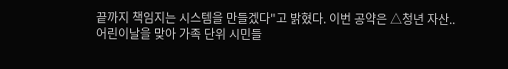끝까지 책임지는 시스템을 만들겠다"고 밝혔다. 이번 공약은 △청년 자산..
어린이날을 맞아 가족 단위 시민들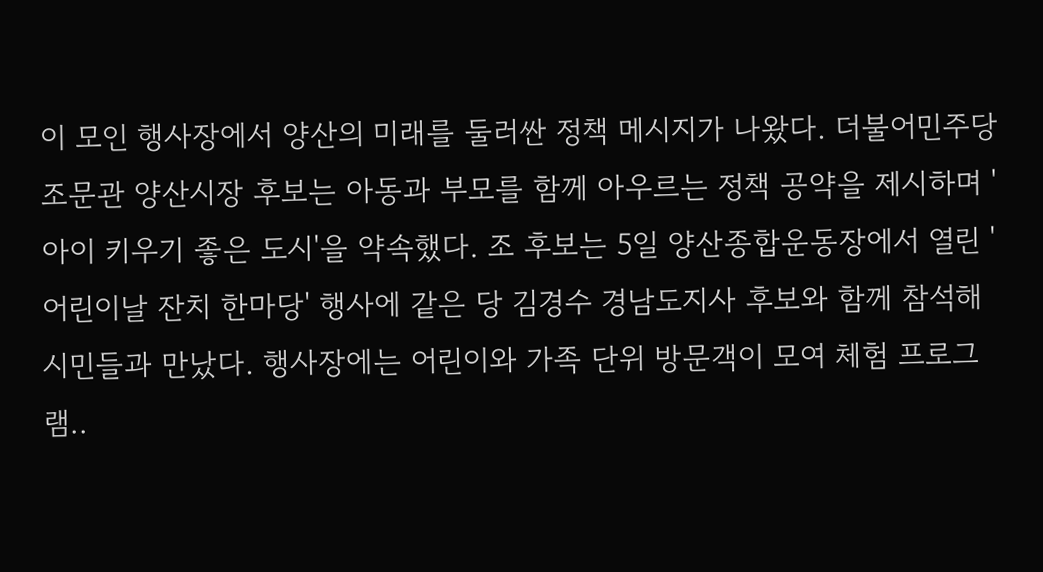이 모인 행사장에서 양산의 미래를 둘러싼 정책 메시지가 나왔다. 더불어민주당 조문관 양산시장 후보는 아동과 부모를 함께 아우르는 정책 공약을 제시하며 '아이 키우기 좋은 도시'을 약속했다. 조 후보는 5일 양산종합운동장에서 열린 '어린이날 잔치 한마당' 행사에 같은 당 김경수 경남도지사 후보와 함께 참석해 시민들과 만났다. 행사장에는 어린이와 가족 단위 방문객이 모여 체험 프로그램..